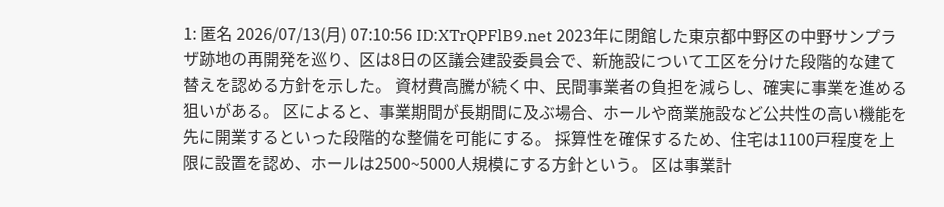1: 匿名 2026/07/13(月) 07:10:56 ID:XTrQPFlB9.net 2023年に閉館した東京都中野区の中野サンプラザ跡地の再開発を巡り、区は8日の区議会建設委員会で、新施設について工区を分けた段階的な建て替えを認める方針を示した。 資材費高騰が続く中、民間事業者の負担を減らし、確実に事業を進める狙いがある。 区によると、事業期間が長期間に及ぶ場合、ホールや商業施設など公共性の高い機能を先に開業するといった段階的な整備を可能にする。 採算性を確保するため、住宅は1100戸程度を上限に設置を認め、ホールは2500~5000人規模にする方針という。 区は事業計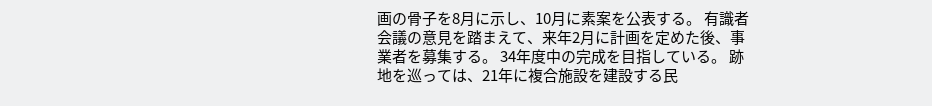画の骨子を8月に示し、10月に素案を公表する。 有識者会議の意見を踏まえて、来年2月に計画を定めた後、事業者を募集する。 34年度中の完成を目指している。 跡地を巡っては、21年に複合施設を建設する民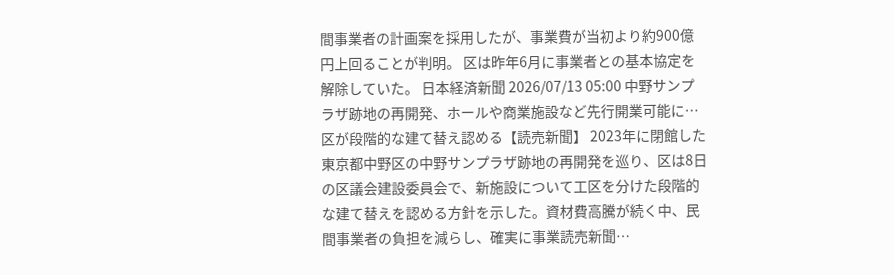間事業者の計画案を採用したが、事業費が当初より約900億円上回ることが判明。 区は昨年6月に事業者との基本協定を解除していた。 日本経済新聞 2026/07/13 05:00 中野サンプラザ跡地の再開発、ホールや商業施設など先行開業可能に…区が段階的な建て替え認める【読売新聞】 2023年に閉館した東京都中野区の中野サンプラザ跡地の再開発を巡り、区は8日の区議会建設委員会で、新施設について工区を分けた段階的な建て替えを認める方針を示した。資材費高騰が続く中、民間事業者の負担を減らし、確実に事業読売新聞…